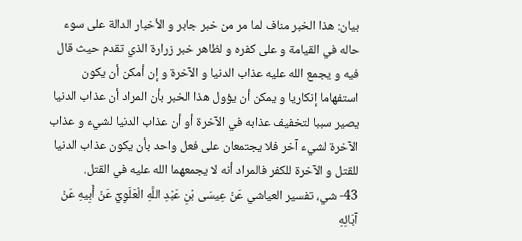بيان: هذا الخبر مناف لما مر من خبر جابر و الأخبار الدالة على سوء حاله في القيامة و على كفره و لظاهر خبر زرارة الذي تقدم حيث قال فيه و يجمع الله عليه عذاب الدنيا و الآخرة و إن أمكن أن يكون استفهاما إنكاريا و يمكن أن يؤول هذا الخبر بأن المراد أن عذاب الدنيا يصير سببا لتخفيف عذابه في الآخرة أو أن عذاب الدنيا لشيء و عذاب الآخرة لشيء آخر فلا يجتمعان على فعل واحد بأن يكون عذاب الدنيا للقتل و الآخرة للكفر فالمراد أنه لا يجمعهما الله عليه في القتل.
43- شي، تفسير العياشي عَنْ عِيسَى بْنِ عَبْدِ اللَّهِ الْعَلَوِيِّ عَنْ أَبِيهِ عَنْ آبَائِهِ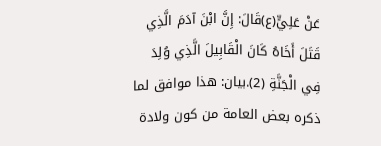عَنْ عَلِيٍّ(ع)قَالَ: إِنَّ ابْنَ آدَمَ الَّذِي قَتَلَ أَخَاهُ كَانَ الْقَابِيلَ الَّذِي وُلِدَ فِي الْجَنَّةِ (2).بيان: هذا موافق لما ذكره بعض العامة من كون ولادة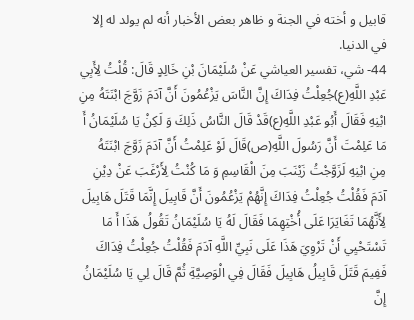قابيل و أخته في الجنة و ظاهر بعض الأخبار أنه لم يولد له إلا في الدنيا.
44- شي، تفسير العياشي عَنْ سُلَيْمَانَ بْنِ خَالِدٍ قَالَ: قُلْتُ لِأَبِي عَبْدِ اللَّهِ(ع)جُعِلْتُ فِدَاكَ إِنَّ النَّاسَ يَزْعُمُونَ أَنَّ آدَمَ زَوَّجَ ابْنَتَهُ مِنِ ابْنِهِ فَقَالَ أَبُو عَبْدِ اللَّهِ(ع)قَدْ قَالَ النَّاسُ ذَلِكَ وَ لَكِنْ يَا سُلَيْمَانُ أَ مَا عَلِمْتَ أَنَّ رَسُولَ اللَّهِ(ص)قَالَ لَوْ عَلِمْتُ أَنَّ آدَمَ زَوَّجَ ابْنَتَهُ مِنِ ابْنِهِ لَزَوَّجْتُ زَيْنَبَ مِنَ الْقَاسِمِ وَ مَا كُنْتُ لِأَرْغَبَ عَنْ دِيْنِ آدَمَ فَقُلْتُ جُعِلْتُ فِدَاكَ إِنَّهُمْ يَزْعُمُونَ أَنَّ قَابِيلَ إِنَّمَا قَتَلَ هَابِيلَ لِأَنَّهُمَا تَغَايَرَا عَلَى أُخْتِهِمَا فَقَالَ لَهُ يَا سُلَيْمَانُ تَقُولُ هَذَا أَ مَا تَسْتَحْيِي أَنْ تَرْوِيَ هَذَا عَلَى نَبِيِّ اللَّهِ آدَمَ فَقُلْتُ جُعِلْتُ فِدَاكَ فَفِيمَ قَتَلَ قَابِيلُ هَابِيلَ فَقَالَ فِي الْوَصِيَّةِ ثُمَّ قَالَ لِي يَا سُلَيْمَانُ إِنَّ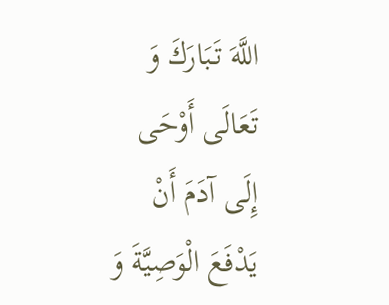اللَّهَ تَبَارَكَ وَ تَعَالَى أَوْحَى إِلَى آدَمَ أَنْ يَدْفَعَ الْوَصِيَّةَ وَ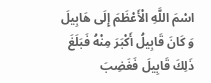اسْمَ اللَّهِ الْأَعْظَمَ إِلَى هَابِيلَ وَ كَانَ قَابِيلُ أَكْبَرَ مِنْهُ فَبَلَغَ ذَلِكَ قَابِيلَ فَغَضِبَ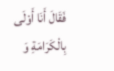فَقَالَ أَنَا أَوْلَى بِالْكَرَامَةِ وَ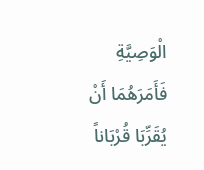الْوَصِيَّةِ فَأَمَرَهُمَا أَنْ يُقَرِّبَا قُرْبَاناً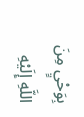بِوَحْيٍ مِنَ اللَّهِ إِلَيْهِ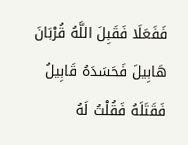فَفَعَلَا فَقَبِلَ اللَّهُ قُرْبَانَ هَابِيلَ فَحَسَدَهُ قَابِيلُ فَقَتَلَهُ فَقُلْتُ لَهُ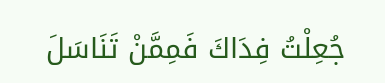جُعِلْتُ فِدَاكَ فَمِمَّنْ تَنَاسَلَ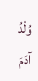وُلْدُ آدَمَ